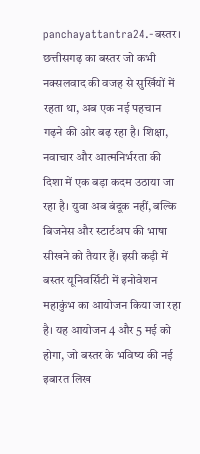panchayattantra24.-बस्तर। छत्तीसगढ़ का बस्तर जो कभी नक्सलवाद की वजह से सुर्खियों में रहता था, अब एक नई पहचान गढ़ने की ओर बढ़ रहा है। शिक्षा, नवाचार और आत्मनिर्भरता की दिशा में एक बड़ा कदम उठाया जा रहा है। युवा अब बंदूक नहीं, बल्कि बिजनेस और स्टार्टअप की भाषा सीखने को तैयार हैं। इसी कड़ी में बस्तर यूनिवर्सिटी में इनोवेशन महाकुंभ का आयोजन किया जा रहा है। यह आयोजन 4 और 5 मई को होगा, जो बस्तर के भविष्य की नई इबारत लिख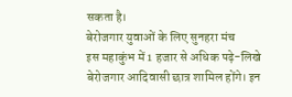सकता है।
बेरोजगार युवाओं के लिए सुनहरा मंच
इस महाकुंभ में 1 हजार से अधिक पढ़े-लिखे बेरोजगार आदिवासी छात्र शामिल होंगे। इन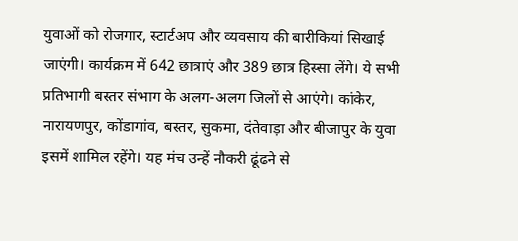युवाओं को रोजगार, स्टार्टअप और व्यवसाय की बारीकियां सिखाई जाएंगी। कार्यक्रम में 642 छात्राएं और 389 छात्र हिस्सा लेंगे। ये सभी प्रतिभागी बस्तर संभाग के अलग-अलग जिलों से आएंगे। कांकेर, नारायणपुर, कोंडागांव, बस्तर, सुकमा, दंतेवाड़ा और बीजापुर के युवा इसमें शामिल रहेंगे। यह मंच उन्हें नौकरी ढूंढने से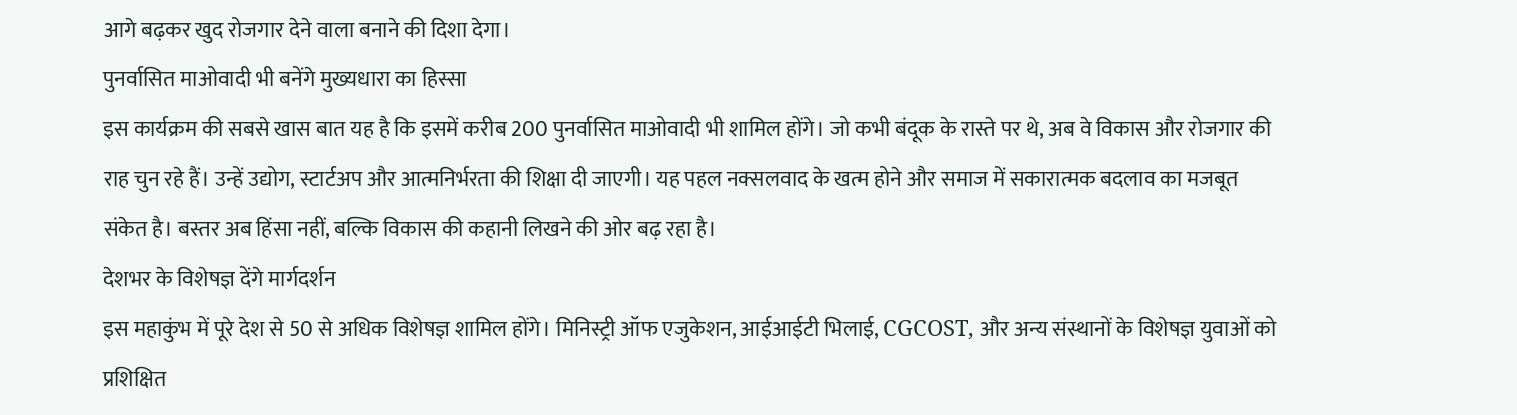आगे बढ़कर खुद रोजगार देने वाला बनाने की दिशा देगा।
पुनर्वासित माओवादी भी बनेंगे मुख्यधारा का हिस्सा
इस कार्यक्रम की सबसे खास बात यह है कि इसमें करीब 200 पुनर्वासित माओवादी भी शामिल होंगे। जो कभी बंदूक के रास्ते पर थे, अब वे विकास और रोजगार की राह चुन रहे हैं। उन्हें उद्योग, स्टार्टअप और आत्मनिर्भरता की शिक्षा दी जाएगी। यह पहल नक्सलवाद के खत्म होने और समाज में सकारात्मक बदलाव का मजबूत संकेत है। बस्तर अब हिंसा नहीं, बल्कि विकास की कहानी लिखने की ओर बढ़ रहा है।
देशभर के विशेषज्ञ देंगे मार्गदर्शन
इस महाकुंभ में पूरे देश से 50 से अधिक विशेषज्ञ शामिल होंगे। मिनिस्ट्री ऑफ एजुकेशन, आईआईटी भिलाई, CGCOST, और अन्य संस्थानों के विशेषज्ञ युवाओं को प्रशिक्षित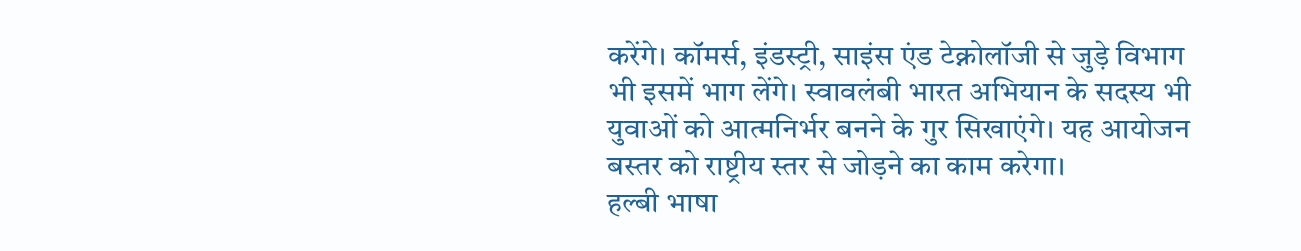करेंगे। कॉमर्स, इंडस्ट्री, साइंस एंड टेक्नोलॉजी से जुड़े विभाग भी इसमें भाग लेंगे। स्वावलंबी भारत अभियान के सदस्य भी युवाओं को आत्मनिर्भर बनने के गुर सिखाएंगे। यह आयोजन बस्तर को राष्ट्रीय स्तर से जोड़ने का काम करेगा।
हल्बी भाषा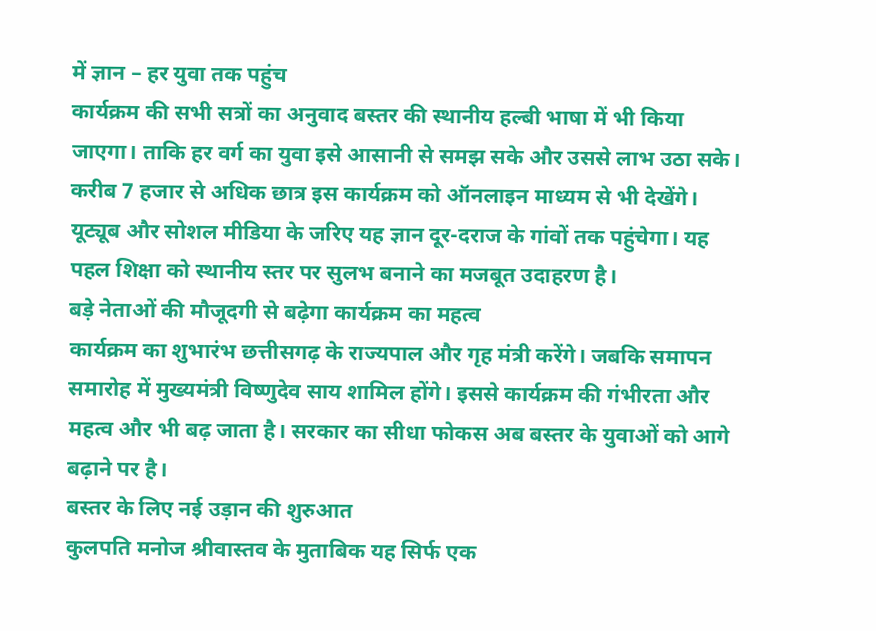में ज्ञान – हर युवा तक पहुंच
कार्यक्रम की सभी सत्रों का अनुवाद बस्तर की स्थानीय हल्बी भाषा में भी किया जाएगा। ताकि हर वर्ग का युवा इसे आसानी से समझ सके और उससे लाभ उठा सके। करीब 7 हजार से अधिक छात्र इस कार्यक्रम को ऑनलाइन माध्यम से भी देखेंगे। यूट्यूब और सोशल मीडिया के जरिए यह ज्ञान दूर-दराज के गांवों तक पहुंचेगा। यह पहल शिक्षा को स्थानीय स्तर पर सुलभ बनाने का मजबूत उदाहरण है।
बड़े नेताओं की मौजूदगी से बढ़ेगा कार्यक्रम का महत्व
कार्यक्रम का शुभारंभ छत्तीसगढ़ के राज्यपाल और गृह मंत्री करेंगे। जबकि समापन समारोह में मुख्यमंत्री विष्णुदेव साय शामिल होंगे। इससे कार्यक्रम की गंभीरता और महत्व और भी बढ़ जाता है। सरकार का सीधा फोकस अब बस्तर के युवाओं को आगे बढ़ाने पर है।
बस्तर के लिए नई उड़ान की शुरुआत
कुलपति मनोज श्रीवास्तव के मुताबिक यह सिर्फ एक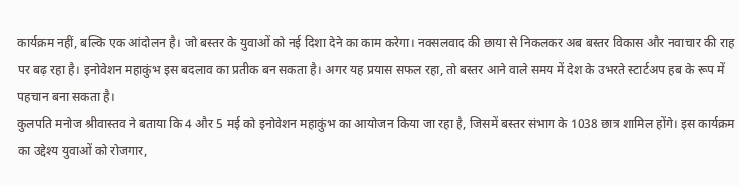कार्यक्रम नहीं, बल्कि एक आंदोलन है। जो बस्तर के युवाओं को नई दिशा देने का काम करेगा। नक्सलवाद की छाया से निकलकर अब बस्तर विकास और नवाचार की राह पर बढ़ रहा है। इनोवेशन महाकुंभ इस बदलाव का प्रतीक बन सकता है। अगर यह प्रयास सफल रहा, तो बस्तर आने वाले समय में देश के उभरते स्टार्टअप हब के रूप में पहचान बना सकता है।
कुलपति मनोज श्रीवास्तव ने बताया कि 4 और 5 मई को इनोवेशन महाकुंभ का आयोजन किया जा रहा है, जिसमें बस्तर संभाग के 1038 छात्र शामिल होंगे। इस कार्यक्रम का उद्देश्य युवाओं को रोजगार,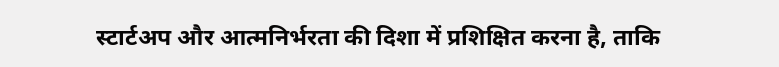स्टार्टअप और आत्मनिर्भरता की दिशा में प्रशिक्षित करना है, ताकि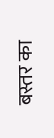बस्तर का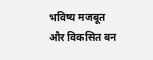भविष्य मजबूत और विकसित बन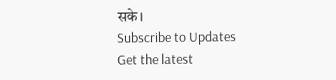सके।
Subscribe to Updates
Get the latest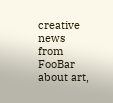creative news from FooBar about art,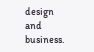design and business.